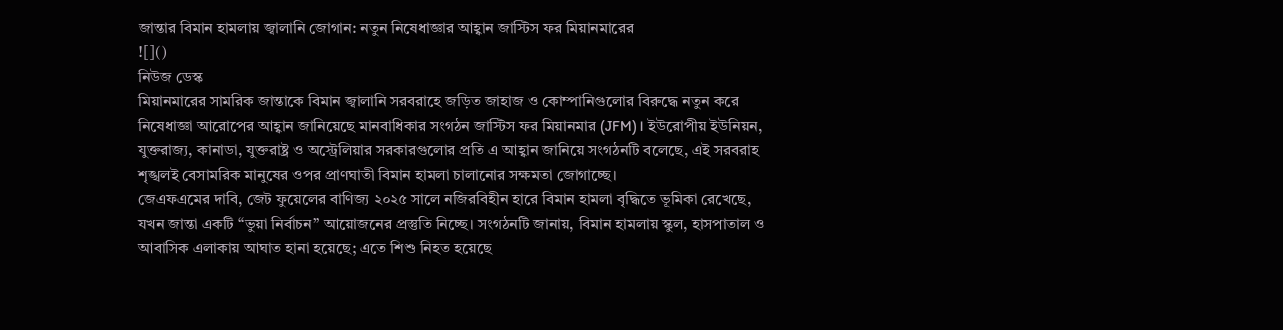জান্তার বিমান হামলায় জ্বালানি জোগান: নতুন নিষেধাজ্ঞার আহ্বান জাস্টিস ফর মিয়ানমারের
![]()
নিউজ ডেস্ক
মিয়ানমারের সামরিক জান্তাকে বিমান জ্বালানি সরবরাহে জড়িত জাহাজ ও কোম্পানিগুলোর বিরুদ্ধে নতুন করে নিষেধাজ্ঞা আরোপের আহ্বান জানিয়েছে মানবাধিকার সংগঠন জাস্টিস ফর মিয়ানমার (JFM)। ইউরোপীয় ইউনিয়ন, যুক্তরাজ্য, কানাডা, যুক্তরাষ্ট্র ও অস্ট্রেলিয়ার সরকারগুলোর প্রতি এ আহ্বান জানিয়ে সংগঠনটি বলেছে, এই সরবরাহ শৃঙ্খলই বেসামরিক মানুষের ওপর প্রাণঘাতী বিমান হামলা চালানোর সক্ষমতা জোগাচ্ছে।
জেএফএমের দাবি, জেট ফুয়েলের বাণিজ্য ২০২৫ সালে নজিরবিহীন হারে বিমান হামলা বৃদ্ধিতে ভূমিকা রেখেছে, যখন জান্তা একটি “ভুয়া নির্বাচন” আয়োজনের প্রস্তুতি নিচ্ছে। সংগঠনটি জানায়, বিমান হামলায় স্কুল, হাসপাতাল ও আবাসিক এলাকায় আঘাত হানা হয়েছে; এতে শিশু নিহত হয়েছে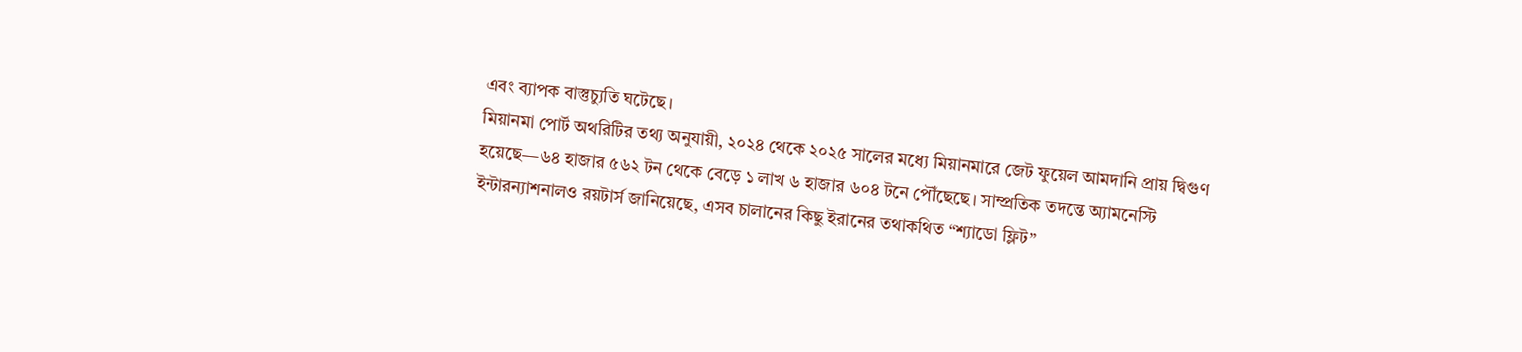এবং ব্যাপক বাস্তুচ্যুতি ঘটেছে।
মিয়ানমা পোর্ট অথরিটির তথ্য অনুযায়ী, ২০২৪ থেকে ২০২৫ সালের মধ্যে মিয়ানমারে জেট ফুয়েল আমদানি প্রায় দ্বিগুণ হয়েছে—৬৪ হাজার ৫৬২ টন থেকে বেড়ে ১ লাখ ৬ হাজার ৬০৪ টনে পৌঁছেছে। সাম্প্রতিক তদন্তে অ্যামনেস্টি ইন্টারন্যাশনালও রয়টার্স জানিয়েছে, এসব চালানের কিছু ইরানের তথাকথিত “শ্যাডো ফ্লিট”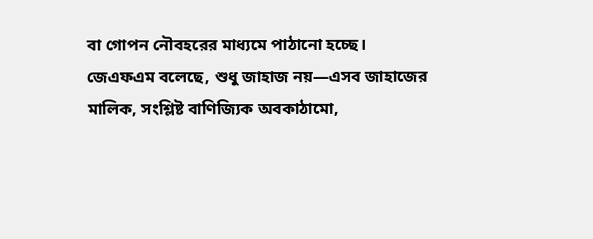বা গোপন নৌবহরের মাধ্যমে পাঠানো হচ্ছে।
জেএফএম বলেছে, শুধু জাহাজ নয়—এসব জাহাজের মালিক, সংশ্লিষ্ট বাণিজ্যিক অবকাঠামো,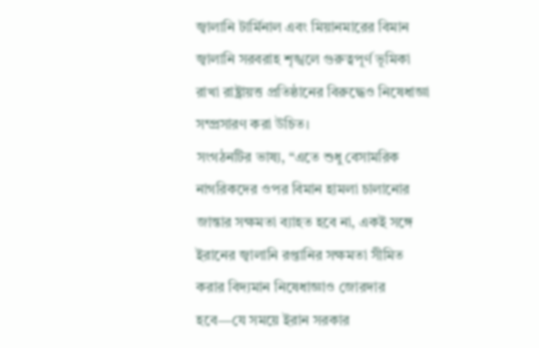জ্বালানি টার্মিনাল এবং মিয়ানমারের বিমান জ্বালানি সরবরাহ শৃঙ্খলে গুরুত্বপূর্ণ ভূমিকা রাখা রাষ্ট্রায়ত্ত প্রতিষ্ঠানের বিরুদ্ধেও নিষেধাজ্ঞা সম্প্রসারণ করা উচিত।
সংগঠনটির ভাষ্য, “এতে শুধু বেসামরিক নাগরিকদের ওপর বিমান হামলা চালানোর জান্তার সক্ষমতা ব্যাহত হবে না, একই সঙ্গে ইরানের জ্বালানি রপ্তানির সক্ষমতা সীমিত করার বিদ্যমান নিষেধাজ্ঞাও জোরদার হবে—যে সময়ে ইরান সরকার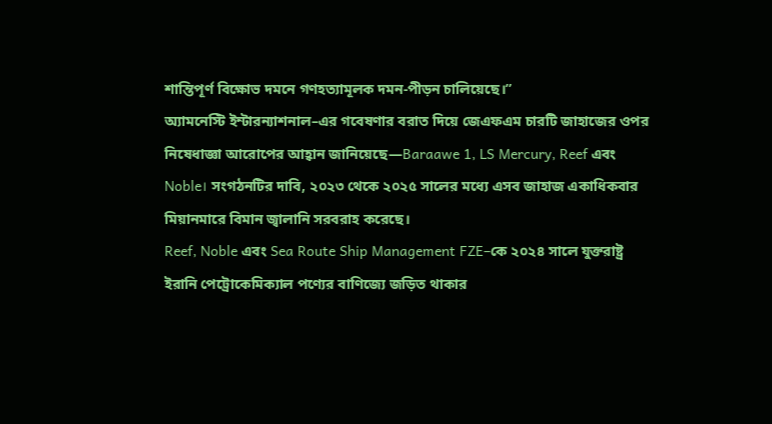শান্তিপূর্ণ বিক্ষোভ দমনে গণহত্যামূলক দমন-পীড়ন চালিয়েছে।”
অ্যামনেস্টি ইন্টারন্যাশনাল–এর গবেষণার বরাত দিয়ে জেএফএম চারটি জাহাজের ওপর নিষেধাজ্ঞা আরোপের আহ্বান জানিয়েছে—Baraawe 1, LS Mercury, Reef এবং Noble। সংগঠনটির দাবি, ২০২৩ থেকে ২০২৫ সালের মধ্যে এসব জাহাজ একাধিকবার মিয়ানমারে বিমান জ্বালানি সরবরাহ করেছে।
Reef, Noble এবং Sea Route Ship Management FZE–কে ২০২৪ সালে যুক্তরাষ্ট্র ইরানি পেট্রোকেমিক্যাল পণ্যের বাণিজ্যে জড়িত থাকার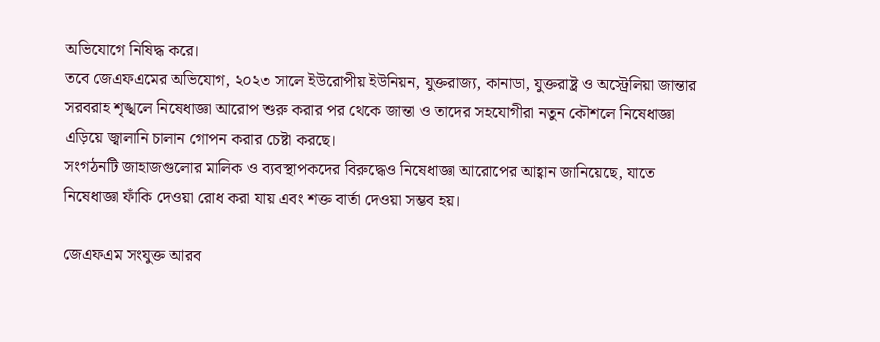অভিযোগে নিষিদ্ধ করে।
তবে জেএফএমের অভিযোগ, ২০২৩ সালে ইউরোপীয় ইউনিয়ন, যুক্তরাজ্য, কানাডা, যুক্তরাষ্ট্র ও অস্ট্রেলিয়া জান্তার সরবরাহ শৃঙ্খলে নিষেধাজ্ঞা আরোপ শুরু করার পর থেকে জান্তা ও তাদের সহযোগীরা নতুন কৌশলে নিষেধাজ্ঞা এড়িয়ে জ্বালানি চালান গোপন করার চেষ্টা করছে।
সংগঠনটি জাহাজগুলোর মালিক ও ব্যবস্থাপকদের বিরুদ্ধেও নিষেধাজ্ঞা আরোপের আহ্বান জানিয়েছে, যাতে নিষেধাজ্ঞা ফাঁকি দেওয়া রোধ করা যায় এবং শক্ত বার্তা দেওয়া সম্ভব হয়।

জেএফএম সংযুক্ত আরব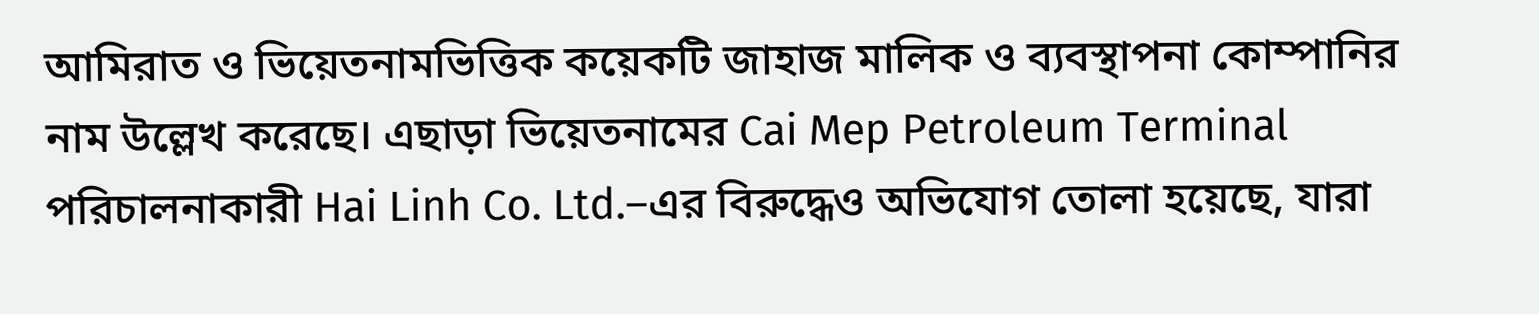আমিরাত ও ভিয়েতনামভিত্তিক কয়েকটি জাহাজ মালিক ও ব্যবস্থাপনা কোম্পানির নাম উল্লেখ করেছে। এছাড়া ভিয়েতনামের Cai Mep Petroleum Terminal পরিচালনাকারী Hai Linh Co. Ltd.–এর বিরুদ্ধেও অভিযোগ তোলা হয়েছে, যারা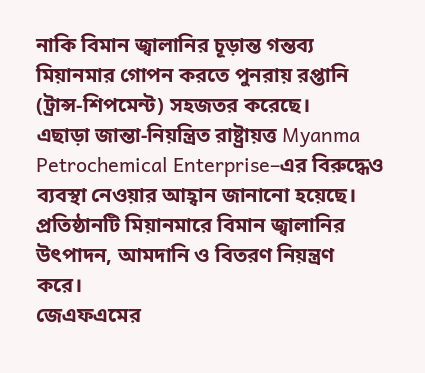নাকি বিমান জ্বালানির চূড়ান্ত গন্তব্য মিয়ানমার গোপন করতে পুনরায় রপ্তানি (ট্রান্স-শিপমেন্ট) সহজতর করেছে।
এছাড়া জান্তা-নিয়ন্ত্রিত রাষ্ট্রায়ত্ত Myanma Petrochemical Enterprise–এর বিরুদ্ধেও ব্যবস্থা নেওয়ার আহ্বান জানানো হয়েছে। প্রতিষ্ঠানটি মিয়ানমারে বিমান জ্বালানির উৎপাদন, আমদানি ও বিতরণ নিয়ন্ত্রণ করে।
জেএফএমের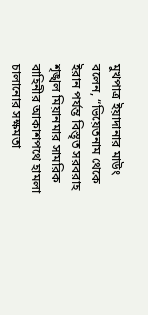মুখপাত্র ইয়াদানার মাউং বলেন, “ভিয়েতনাম থেকে ইরান পর্যন্ত বিস্তৃত সরবরাহ শৃঙ্খল মিয়ানমার সামরিক বাহিনীর আকাশপথে হামলা চালানোর সক্ষমতা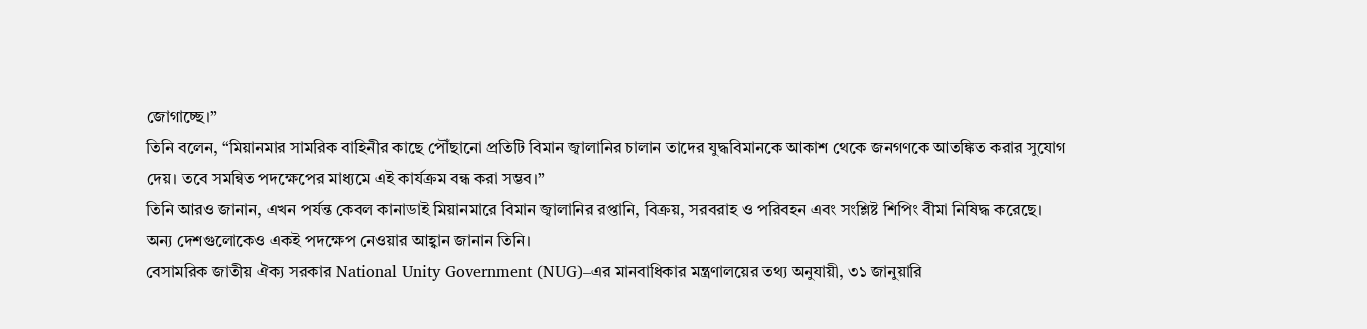জোগাচ্ছে।”
তিনি বলেন, “মিয়ানমার সামরিক বাহিনীর কাছে পৌঁছানো প্রতিটি বিমান জ্বালানির চালান তাদের যুদ্ধবিমানকে আকাশ থেকে জনগণকে আতঙ্কিত করার সুযোগ দেয়। তবে সমন্বিত পদক্ষেপের মাধ্যমে এই কার্যক্রম বন্ধ করা সম্ভব।”
তিনি আরও জানান, এখন পর্যন্ত কেবল কানাডাই মিয়ানমারে বিমান জ্বালানির রপ্তানি, বিক্রয়, সরবরাহ ও পরিবহন এবং সংশ্লিষ্ট শিপিং বীমা নিষিদ্ধ করেছে। অন্য দেশগুলোকেও একই পদক্ষেপ নেওয়ার আহ্বান জানান তিনি।
বেসামরিক জাতীয় ঐক্য সরকার National Unity Government (NUG)–এর মানবাধিকার মন্ত্রণালয়ের তথ্য অনুযায়ী, ৩১ জানুয়ারি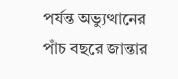পর্যন্ত অভ্যুত্থানের পাঁচ বছরে জান্তার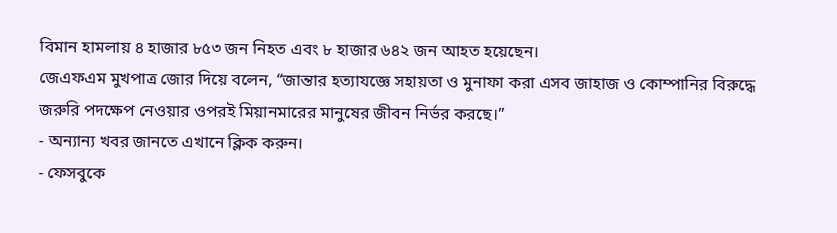বিমান হামলায় ৪ হাজার ৮৫৩ জন নিহত এবং ৮ হাজার ৬৪২ জন আহত হয়েছেন।
জেএফএম মুখপাত্র জোর দিয়ে বলেন, “জান্তার হত্যাযজ্ঞে সহায়তা ও মুনাফা করা এসব জাহাজ ও কোম্পানির বিরুদ্ধে জরুরি পদক্ষেপ নেওয়ার ওপরই মিয়ানমারের মানুষের জীবন নির্ভর করছে।”
- অন্যান্য খবর জানতে এখানে ক্লিক করুন।
- ফেসবুকে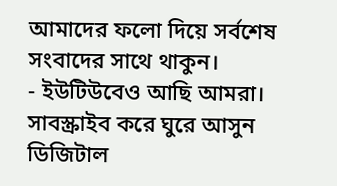আমাদের ফলো দিয়ে সর্বশেষ সংবাদের সাথে থাকুন।
- ইউটিউবেও আছি আমরা। সাবস্ক্রাইব করে ঘুরে আসুন ডিজিটাল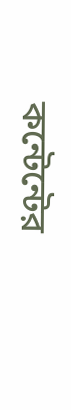কন্টেন্টের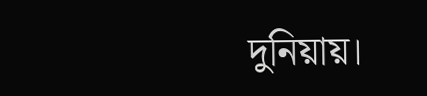দুনিয়ায়।